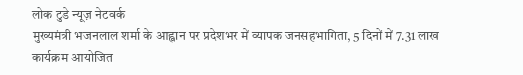लोक टुडे न्यूज़ नेटवर्क
मुख्यमंत्री भजनलाल शर्मा के आह्वान पर प्रदेशभर में व्यापक जनसहभागिता, 5 दिनों में 7.31 लाख कार्यक्रम आयोजित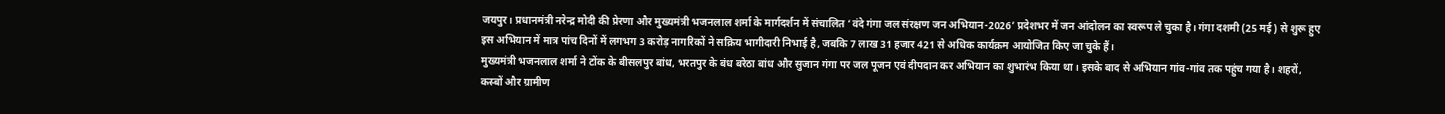जयपुर। प्रधानमंत्री नरेन्द्र मोदी की प्रेरणा और मुख्यमंत्री भजनलाल शर्मा के मार्गदर्शन में संचालित ‘वंदे गंगा जल संरक्षण जन अभियान-2026’ प्रदेशभर में जन आंदोलन का स्वरूप ले चुका है। गंगा दशमी (25 मई) से शुरू हुए इस अभियान में मात्र पांच दिनों में लगभग 3 करोड़ नागरिकों ने सक्रिय भागीदारी निभाई है, जबकि 7 लाख 31 हजार 421 से अधिक कार्यक्रम आयोजित किए जा चुके हैं।
मुख्यमंत्री भजनलाल शर्मा ने टोंक के बीसलपुर बांध, भरतपुर के बंध बरेठा बांध और सुजान गंगा पर जल पूजन एवं दीपदान कर अभियान का शुभारंभ किया था। इसके बाद से अभियान गांव-गांव तक पहुंच गया है। शहरों, कस्बों और ग्रामीण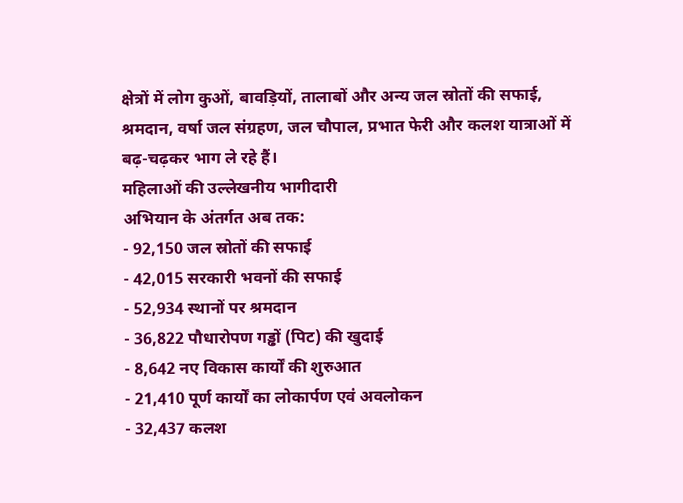क्षेत्रों में लोग कुओं, बावड़ियों, तालाबों और अन्य जल स्रोतों की सफाई, श्रमदान, वर्षा जल संग्रहण, जल चौपाल, प्रभात फेरी और कलश यात्राओं में बढ़-चढ़कर भाग ले रहे हैं।
महिलाओं की उल्लेखनीय भागीदारी
अभियान के अंतर्गत अब तक:
- 92,150 जल स्रोतों की सफाई
- 42,015 सरकारी भवनों की सफाई
- 52,934 स्थानों पर श्रमदान
- 36,822 पौधारोपण गड्ढों (पिट) की खुदाई
- 8,642 नए विकास कार्यों की शुरुआत
- 21,410 पूर्ण कार्यों का लोकार्पण एवं अवलोकन
- 32,437 कलश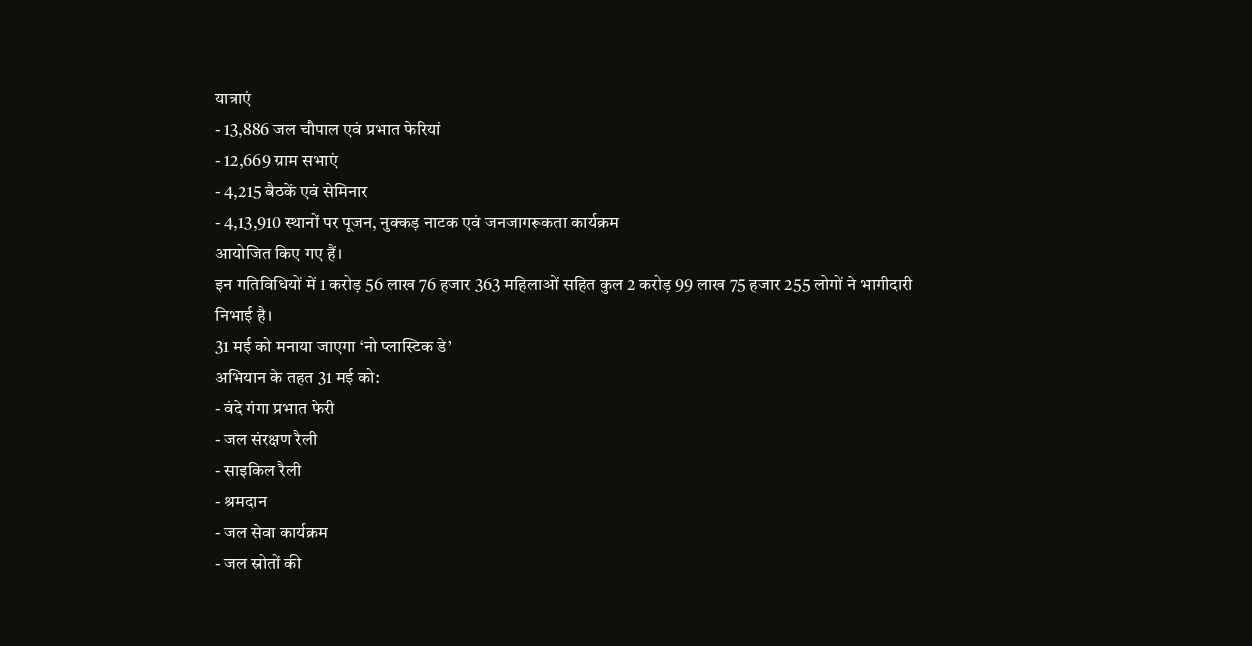यात्राएं
- 13,886 जल चौपाल एवं प्रभात फेरियां
- 12,669 ग्राम सभाएं
- 4,215 बैठकें एवं सेमिनार
- 4,13,910 स्थानों पर पूजन, नुक्कड़ नाटक एवं जनजागरूकता कार्यक्रम
आयोजित किए गए हैं।
इन गतिविधियों में 1 करोड़ 56 लाख 76 हजार 363 महिलाओं सहित कुल 2 करोड़ 99 लाख 75 हजार 255 लोगों ने भागीदारी निभाई है।
31 मई को मनाया जाएगा ‘नो प्लास्टिक डे’
अभियान के तहत 31 मई को:
- वंदे गंगा प्रभात फेरी
- जल संरक्षण रैली
- साइकिल रैली
- श्रमदान
- जल सेवा कार्यक्रम
- जल स्रोतों की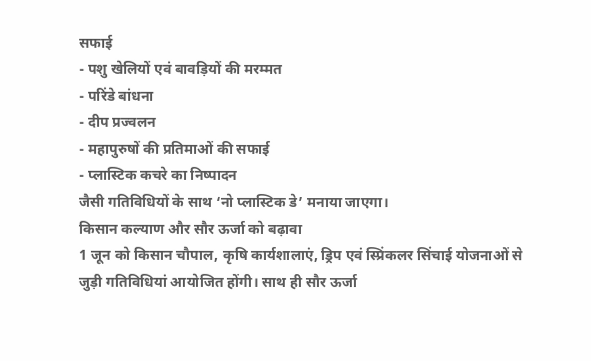सफाई
- पशु खेलियों एवं बावड़ियों की मरम्मत
- परिंडे बांधना
- दीप प्रज्वलन
- महापुरुषों की प्रतिमाओं की सफाई
- प्लास्टिक कचरे का निष्पादन
जैसी गतिविधियों के साथ ‘नो प्लास्टिक डे’ मनाया जाएगा।
किसान कल्याण और सौर ऊर्जा को बढ़ावा
1 जून को किसान चौपाल, कृषि कार्यशालाएं, ड्रिप एवं स्प्रिंकलर सिंचाई योजनाओं से जुड़ी गतिविधियां आयोजित होंगी। साथ ही सौर ऊर्जा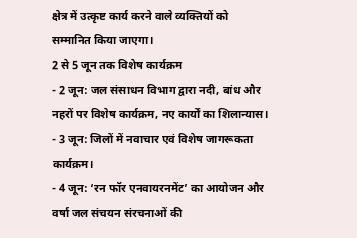क्षेत्र में उत्कृष्ट कार्य करने वाले व्यक्तियों को सम्मानित किया जाएगा।
2 से 5 जून तक विशेष कार्यक्रम
- 2 जून: जल संसाधन विभाग द्वारा नदी, बांध और नहरों पर विशेष कार्यक्रम, नए कार्यों का शिलान्यास।
- 3 जून: जिलों में नवाचार एवं विशेष जागरूकता कार्यक्रम।
- 4 जून: ‘रन फॉर एनवायरनमेंट’ का आयोजन और वर्षा जल संचयन संरचनाओं की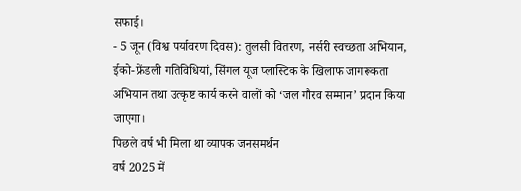सफाई।
- 5 जून (विश्व पर्यावरण दिवस): तुलसी वितरण, नर्सरी स्वच्छता अभियान, ईको-फ्रेंडली गतिविधियां, सिंगल यूज प्लास्टिक के खिलाफ जागरूकता अभियान तथा उत्कृष्ट कार्य करने वालों को ‘जल गौरव सम्मान’ प्रदान किया जाएगा।
पिछले वर्ष भी मिला था व्यापक जनसमर्थन
वर्ष 2025 में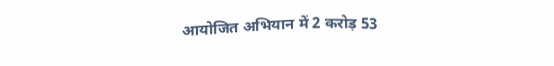आयोजित अभियान में 2 करोड़ 53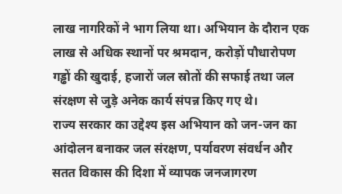लाख नागरिकों ने भाग लिया था। अभियान के दौरान एक लाख से अधिक स्थानों पर श्रमदान, करोड़ों पौधारोपण गड्ढों की खुदाई, हजारों जल स्रोतों की सफाई तथा जल संरक्षण से जुड़े अनेक कार्य संपन्न किए गए थे।
राज्य सरकार का उद्देश्य इस अभियान को जन-जन का आंदोलन बनाकर जल संरक्षण, पर्यावरण संवर्धन और सतत विकास की दिशा में व्यापक जनजागरण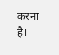करना है।